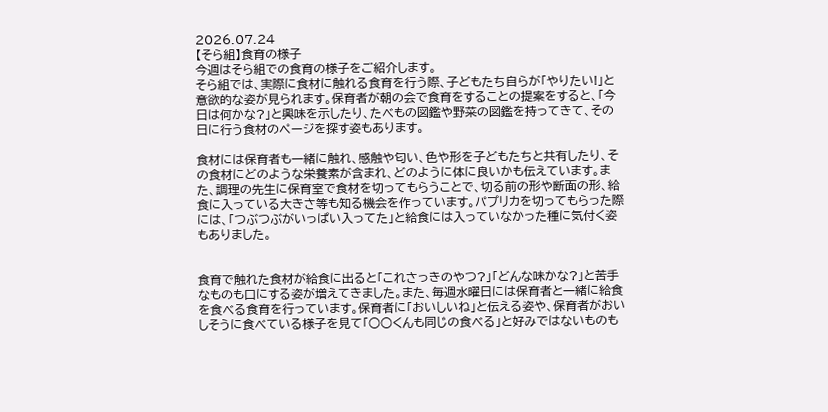2026.07.24
【そら組】食育の様子
今週はそら組での食育の様子をご紹介します。
そら組では、実際に食材に触れる食育を行う際、子どもたち自らが「やりたい!」と意欲的な姿が見られます。保育者が朝の会で食育をすることの提案をすると、「今日は何かな?」と興味を示したり、たべもの図鑑や野菜の図鑑を持ってきて、その日に行う食材のページを探す姿もあります。

食材には保育者も一緒に触れ、感触や匂い、色や形を子どもたちと共有したり、その食材にどのような栄養素が含まれ、どのように体に良いかも伝えています。また、調理の先生に保育室で食材を切ってもらうことで、切る前の形や断面の形、給食に入っている大きさ等も知る機会を作っています。パプリカを切ってもらった際には、「つぶつぶがいっぱい入ってた」と給食には入っていなかった種に気付く姿もありました。


食育で触れた食材が給食に出ると「これさっきのやつ?」「どんな味かな?」と苦手なものも口にする姿が増えてきました。また、毎週水曜日には保育者と一緒に給食を食べる食育を行っています。保育者に「おいしいね」と伝える姿や、保育者がおいしそうに食べている様子を見て「○○くんも同じの食べる」と好みではないものも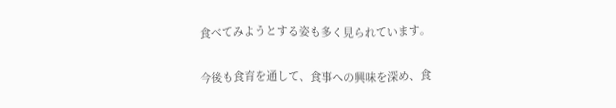食べてみようとする姿も多く見られています。

今後も食育を通して、食事への興味を深め、食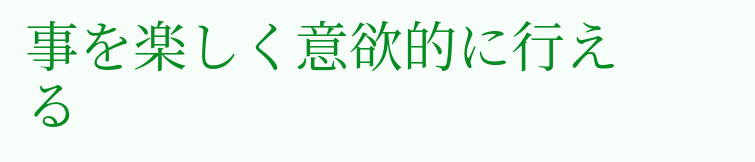事を楽しく意欲的に行える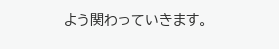よう関わっていきます。